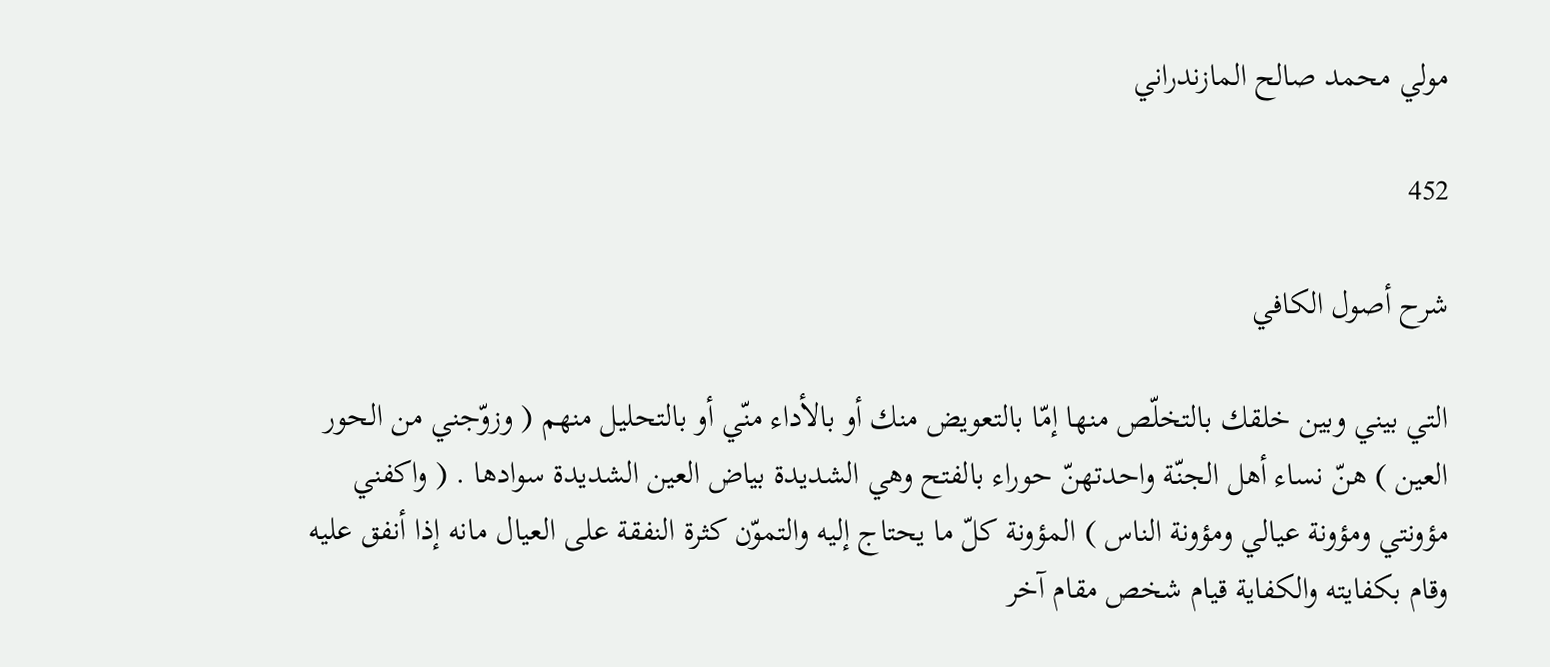مولي محمد صالح المازندراني

452

شرح أصول الكافي

التي بيني وبين خلقك بالتخلّص منها إمّا بالتعويض منك أو بالأداء منّي أو بالتحليل منهم ( وزوّجني من الحور العين ) هنّ نساء أهل الجنّة واحدتهنّ حوراء بالفتح وهي الشديدة بياض العين الشديدة سوادها . ( واكفني مؤونتي ومؤونة عيالي ومؤونة الناس ) المؤونة كلّ ما يحتاج إليه والتموّن كثرة النفقة على العيال مانه إذا أنفق عليه وقام بكفايته والكفاية قيام شخص مقام آخر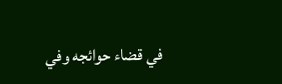في قضاء حوائجه وفي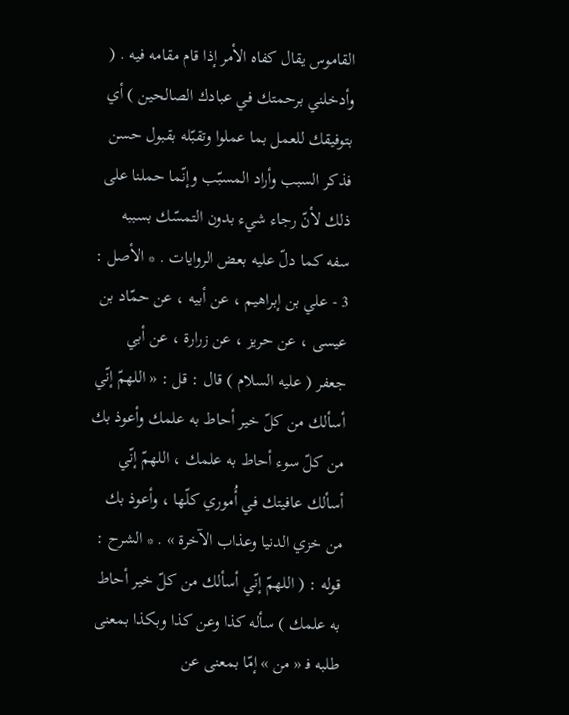القاموس يقال كفاه الأمر إذا قام مقامه فيه . ( وأدخلني برحمتك في عبادك الصالحين ) أي بتوفيقك للعمل بما عملوا وتقبّله بقبول حسن فذكر السبب وأراد المسبّب وإنّما حملنا على ذلك لأنّ رجاء شيء بدون التمسّك بسببه سفه كما دلّ عليه بعض الروايات . * الأصل : 3 - علي بن إبراهيم ، عن أبيه ، عن حمّاد بن عيسى ، عن حريز ، عن زرارة ، عن أبي جعفر ( عليه السلام ) قال : قل : « اللهمّ إنّي أسألك من كلّ خير أحاط به علمك وأعوذ بك من كلّ سوء أحاط به علمك ، اللهمّ إنّي أسألك عافيتك في أُموري كلّها ، وأعوذ بك من خزي الدنيا وعذاب الآخرة » . * الشرح : قوله : ( اللهمّ إنّي أسألك من كلّ خير أحاط به علمك ) سأله كذا وعن كذا وبكذا بمعنى طلبه ف‍ « من » إمّا بمعنى عن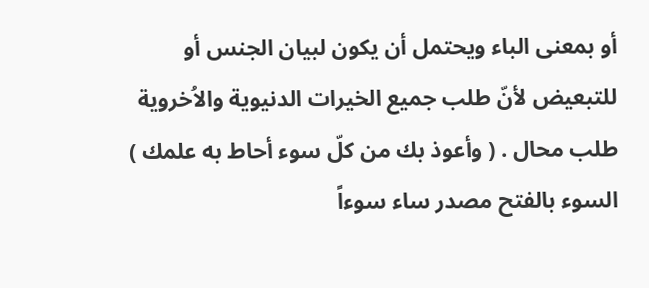أو بمعنى الباء ويحتمل أن يكون لبيان الجنس أو للتبعيض لأنّ طلب جميع الخيرات الدنيوية والاُخروية طلب محال . ( وأعوذ بك من كلّ سوء أحاط به علمك ) السوء بالفتح مصدر ساء سوءاً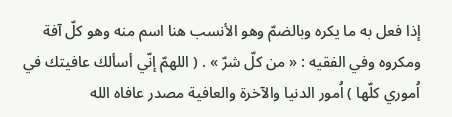إذا فعل به ما يكره وبالضمّ وهو الأنسب هنا اسم منه وهو كلّ آفة ومكروه وفي الفقيه : « من كلّ شرّ » . ( اللهمّ إنّي أسألك عافيتك في اُموري كلّها ) اُمور الدنيا والآخرة والعافية مصدر عافاه الله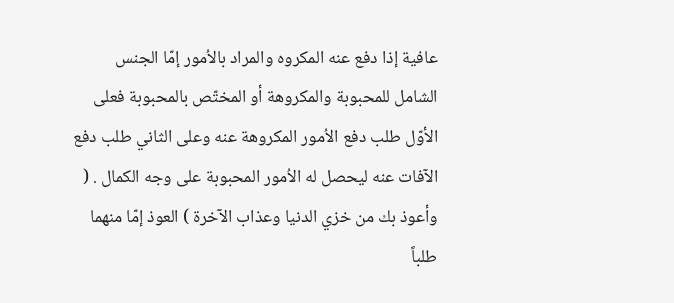عافية إذا دفع عنه المكروه والمراد بالاُمور إمّا الجنس الشامل للمحبوبة والمكروهة أو المختّص بالمحبوبة فعلى الأوّل طلب دفع الاُمور المكروهة عنه وعلى الثاني طلب دفع الآفات عنه ليحصل له الاُمور المحبوبة على وجه الكمال . ( وأعوذ بك من خزي الدنيا وعذاب الآخرة ) العوذ إمّا منهما طلباً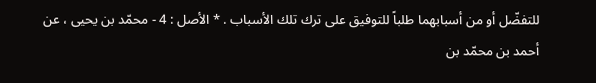للتفضّل أو من أسبابهما طلباً للتوفيق على ترك تلك الأسباب . * الأصل : 4 - محمّد بن يحيى ، عن أحمد بن محمّد بن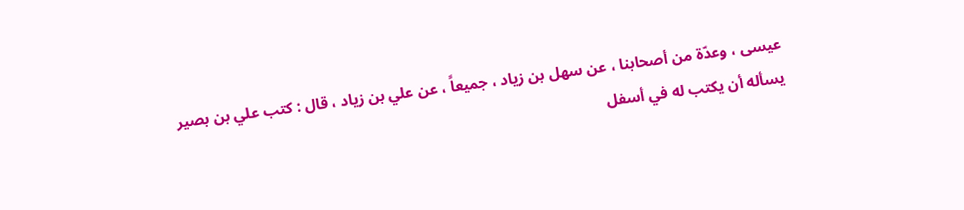عيسى ، وعدّة من أصحابنا ، عن سهل بن زياد ، جميعاً ، عن علي بن زياد ، قال : كتب علي بن بصير يسأله أن يكتب له في أسفل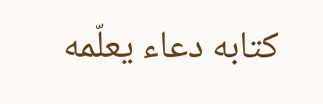كتابه دعاء يعلّمه